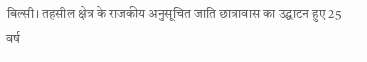बिल्सी। तहसील क्षेत्र के राजकीय अनुसूचित जाति छात्रावास का उद्घाटन हुए 25 वर्ष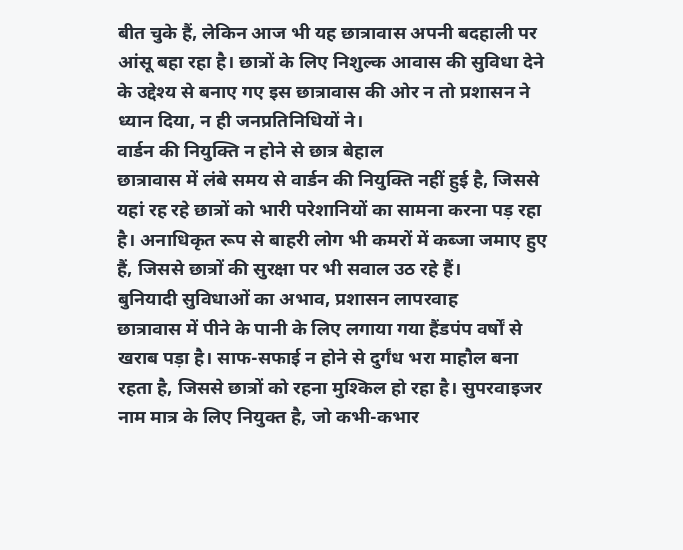बीत चुके हैं, लेकिन आज भी यह छात्रावास अपनी बदहाली पर आंसू बहा रहा है। छात्रों के लिए निशुल्क आवास की सुविधा देने के उद्देश्य से बनाए गए इस छात्रावास की ओर न तो प्रशासन ने ध्यान दिया, न ही जनप्रतिनिधियों ने।
वार्डन की नियुक्ति न होने से छात्र बेहाल
छात्रावास में लंबे समय से वार्डन की नियुक्ति नहीं हुई है, जिससे यहां रह रहे छात्रों को भारी परेशानियों का सामना करना पड़ रहा है। अनाधिकृत रूप से बाहरी लोग भी कमरों में कब्जा जमाए हुए हैं, जिससे छात्रों की सुरक्षा पर भी सवाल उठ रहे हैं।
बुनियादी सुविधाओं का अभाव, प्रशासन लापरवाह
छात्रावास में पीने के पानी के लिए लगाया गया हैंडपंप वर्षों से खराब पड़ा है। साफ-सफाई न होने से दुर्गंध भरा माहौल बना रहता है, जिससे छात्रों को रहना मुश्किल हो रहा है। सुपरवाइजर नाम मात्र के लिए नियुक्त है, जो कभी-कभार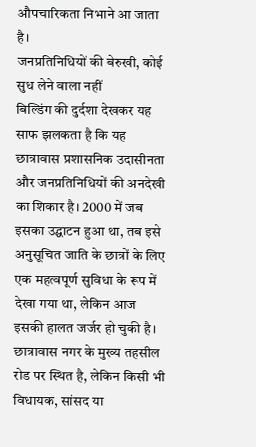औपचारिकता निभाने आ जाता है।
जनप्रतिनिधियों की बेरुखी, कोई सुध लेने वाला नहीं
बिल्डिंग की दुर्दशा देखकर यह साफ झलकता है कि यह छात्रावास प्रशासनिक उदासीनता और जनप्रतिनिधियों की अनदेखी का शिकार है। 2000 में जब इसका उद्घाटन हुआ था, तब इसे अनुसूचित जाति के छात्रों के लिए एक महत्वपूर्ण सुविधा के रूप में देखा गया था, लेकिन आज इसकी हालत जर्जर हो चुकी है।
छात्रावास नगर के मुख्य तहसील रोड पर स्थित है, लेकिन किसी भी विधायक, सांसद या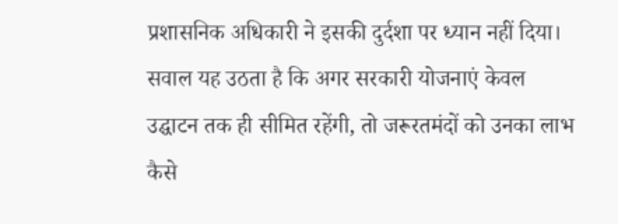प्रशासनिक अधिकारी ने इसकी दुर्दशा पर ध्यान नहीं दिया। सवाल यह उठता है कि अगर सरकारी योजनाएं केवल उद्घाटन तक ही सीमित रहेंगी, तो जरूरतमंदों को उनका लाभ कैसे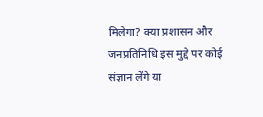मिलेगा? क्या प्रशासन और जनप्रतिनिधि इस मुद्दे पर कोई संज्ञान लेंगे या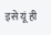इसे यूं ही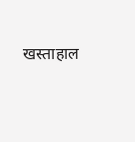खस्ताहाल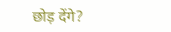छोड़ देंगे?